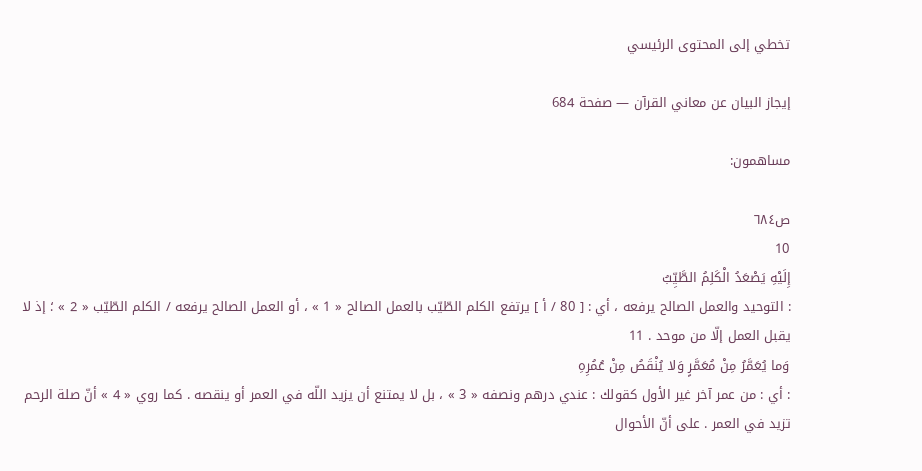تخطي إلى المحتوى الرئيسي

إيجاز البيان عن معاني القرآن — صفحة 684

مساهمون:

ص٦٨٤
10
إِلَيْهِ يَصْعَدُ الْكَلِمُ الطَّيِّبُ
: التوحيد والعمل الصالح يرفعه ، أي : [ 80 / أ ] يرتفع الكلم الطّيّب بالعمل الصالح « 1 » ، أو العمل الصالح يرفعه / الكلم الطّيّب « 2 » ؛ إذ لا يقبل العمل إلّا من موحد . 11
وَما يُعَمَّرُ مِنْ مُعَمَّرٍ وَلا يُنْقَصُ مِنْ عُمُرِهِ
: أي : من عمر آخر غير الأول كقولك : عندي درهم ونصفه « 3 » ، بل لا يمتنع أن يزيد اللّه في العمر أو ينقصه . كما روي « 4 » أنّ صلة الرحم تزيد في العمر . على أنّ الأحوال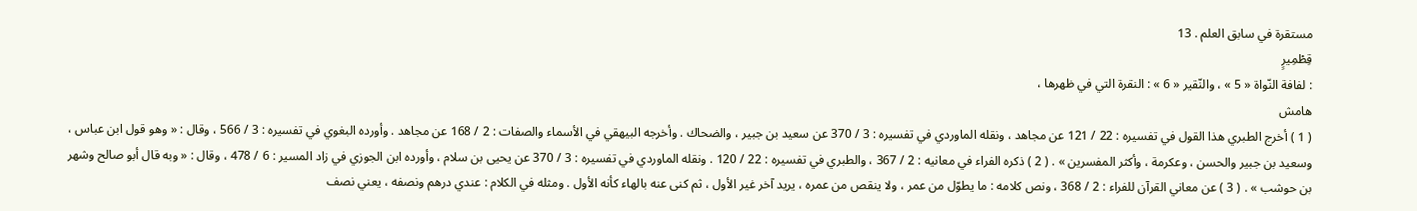مستقرة في سابق العلم . 13
قِطْمِيرٍ
: لفافة النّواة « 5 » ، والنّقير « 6 » : النقرة التي في ظهرها ،
هامش
( 1 ) أخرج الطبري هذا القول في تفسيره : 22 / 121 عن مجاهد ، ونقله الماوردي في تفسيره : 3 / 370 عن سعيد بن جبير ، والضحاك . وأخرجه البيهقي في الأسماء والصفات : 2 / 168 عن مجاهد . وأورده البغوي في تفسيره : 3 / 566 ، وقال : « وهو قول ابن عباس ، وسعيد بن جبير والحسن ، وعكرمة ، وأكثر المفسرين » . ( 2 ) ذكره الفراء في معانيه : 2 / 367 ، والطبري في تفسيره : 22 / 120 . ونقله الماوردي في تفسيره : 3 / 370 عن يحيى بن سلام ، وأورده ابن الجوزي في زاد المسير : 6 / 478 ، وقال : « وبه قال أبو صالح وشهر بن حوشب » . ( 3 ) عن معاني القرآن للفراء : 2 / 368 ، ونص كلامه : ما يطوّل من عمر ، ولا ينقص من عمره ، يريد آخر غير الأول ، ثم كنى عنه بالهاء كأنه الأول . ومثله في الكلام : عندي درهم ونصفه ، يعني نصف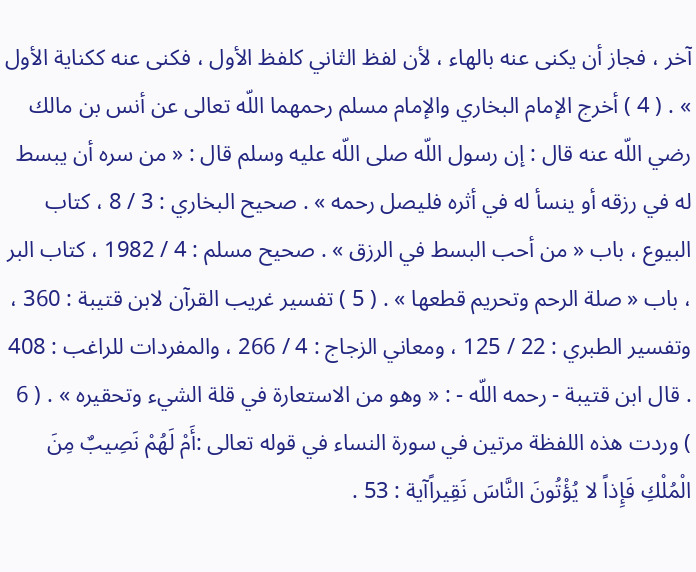آخر ، فجاز أن يكنى عنه بالهاء ، لأن لفظ الثاني كلفظ الأول ، فكنى عنه ككناية الأول » . ( 4 ) أخرج الإمام البخاري والإمام مسلم رحمهما اللّه تعالى عن أنس بن مالك رضي اللّه عنه قال : إن رسول اللّه صلى اللّه عليه وسلم قال : « من سره أن يبسط له في رزقه أو ينسأ له في أثره فليصل رحمه » . صحيح البخاري : 3 / 8 ، كتاب البيوع ، باب « من أحب البسط في الرزق » . صحيح مسلم : 4 / 1982 ، كتاب البر ، باب « صلة الرحم وتحريم قطعها » . ( 5 ) تفسير غريب القرآن لابن قتيبة : 360 ، وتفسير الطبري : 22 / 125 ، ومعاني الزجاج : 4 / 266 ، والمفردات للراغب : 408 . قال ابن قتيبة - رحمه اللّه - : « وهو من الاستعارة في قلة الشيء وتحقيره » . ( 6 ) وردت هذه اللفظة مرتين في سورة النساء في قوله تعالى :أَمْ لَهُمْ نَصِيبٌ مِنَ الْمُلْكِ فَإِذاً لا يُؤْتُونَ النَّاسَ نَقِيراًآية : 53 .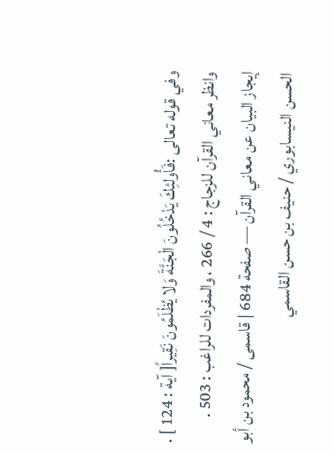وفي قوله تعالى :فَأُولئِكَ يَدْخُلُونَ الْجَنَّةَ وَلا يُظْلَمُونَ نَقِيراً[ آية : 124 ] . وانظر معاني القرآن للزجاج : 4 / 266 ، والمفردات للراغب : 503 .
إيجاز البيان عن معاني القرآن — صفحة 684 | قاسمى / محمود بن أبو الحسن النيسابوري / حنيف بن حسن القاسمي